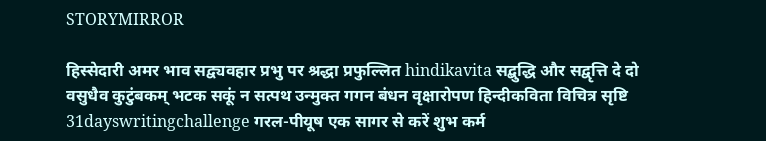STORYMIRROR

हिस्सेदारी अमर भाव सद्व्यवहार प्रभु पर श्रद्धा प्रफुल्लित hindikavita सद्बुद्धि और सद्वृत्ति दे दो वसुधैव कुटुंबकम् भटक सकूं न सत्पथ उन्मुक्त गगन बंधन वृक्षारोपण हिन्दीकविता विचित्र सृष्टि 31dayswritingchallenge गरल-पीयूष एक सागर से करें शुभ कर्म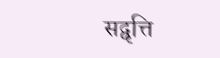सद्वृत्ति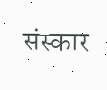संस्कार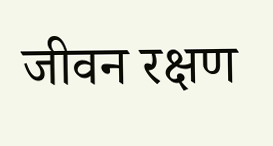जीवन रक्षण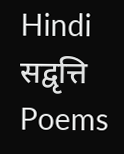Hindi सद्वृत्ति Poems